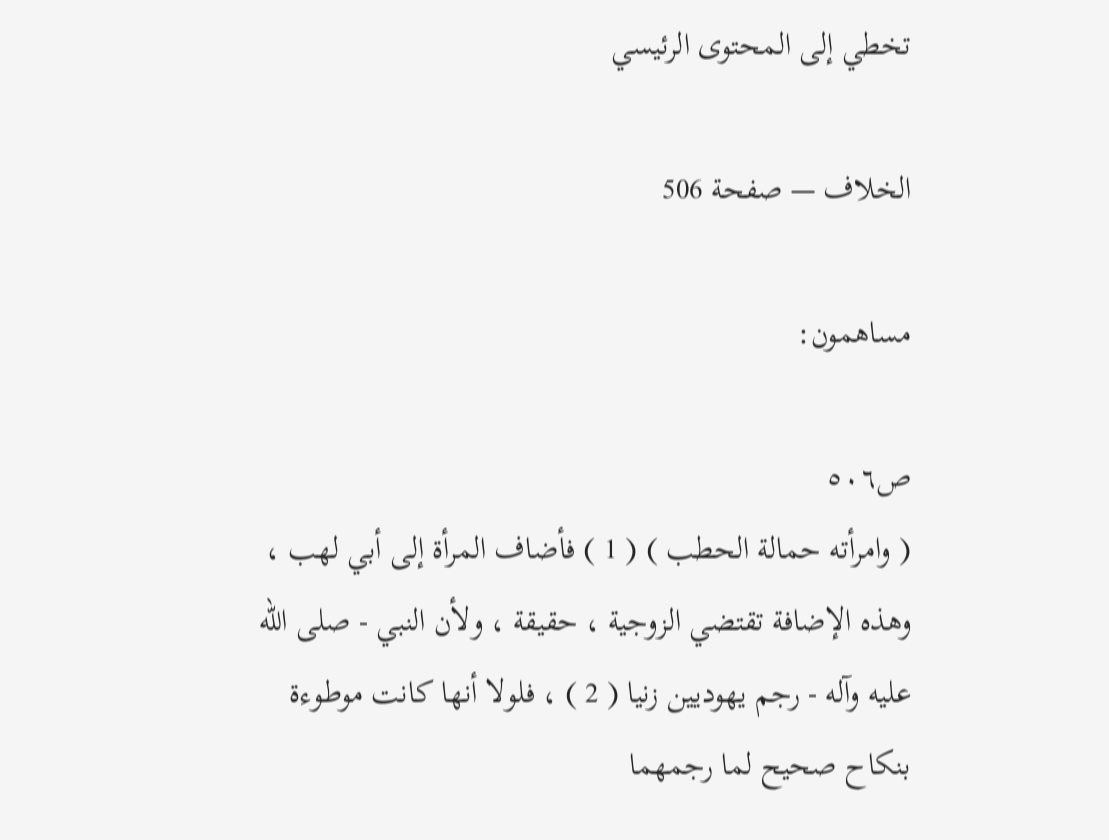تخطي إلى المحتوى الرئيسي

الخلاف — صفحة 506

مساهمون:

ص٥٠٦
( وامرأته حمالة الحطب ) ( 1 ) فأضاف المرأة إلى أبي لهب ، وهذه الإضافة تقتضي الزوجية ، حقيقة ، ولأن النبي - صلى الله عليه وآله - رجم يهوديين زنيا ( 2 ) ، فلولا أنها كانت موطوءة بنكاح صحيح لما رجمهما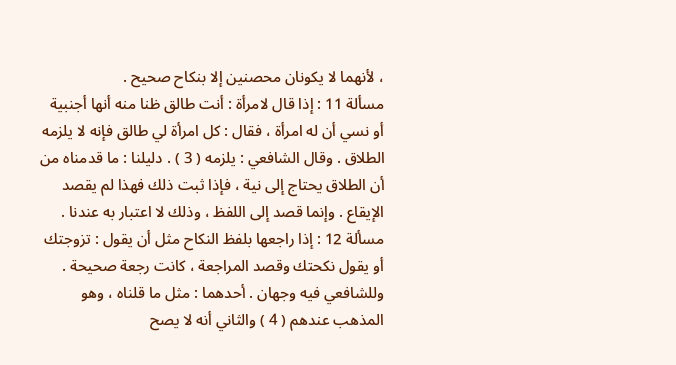، لأنهما لا يكونان محصنين إلا بنكاح صحيح .
مسألة 11 : إذا قال لامرأة : أنت طالق ظنا منه أنها أجنبية أو نسي أن له امرأة ، فقال : كل امرأة لي طالق فإنه لا يلزمه الطلاق . وقال الشافعي : يلزمه ( 3 ) . دليلنا : ما قدمناه من أن الطلاق يحتاج إلى نية ، فإذا ثبت ذلك فهذا لم يقصد الإيقاع . وإنما قصد إلى اللفظ ، وذلك لا اعتبار به عندنا .
مسألة 12 : إذا راجعها بلفظ النكاح مثل أن يقول : تزوجتك أو يقول نكحتك وقصد المراجعة ، كانت رجعة صحيحة . وللشافعي فيه وجهان . أحدهما : مثل ما قلناه ، وهو المذهب عندهم ( 4 ) والثاني أنه لا يصح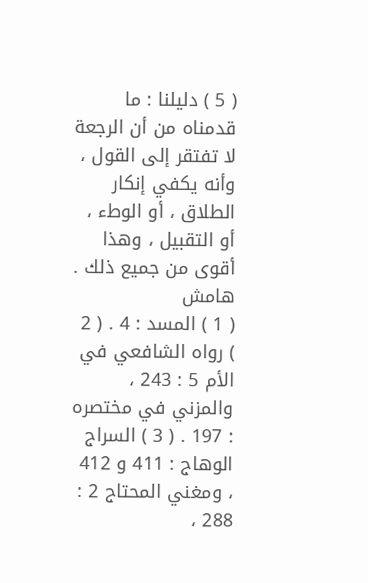( 5 ) دليلنا : ما قدمناه من أن الرجعة لا تفتقر إلى القول ، وأنه يكفي إنكار الطلاق ، أو الوطء ، أو التقبيل ، وهذا أقوى من جميع ذلك .
هامش
( 1 ) المسد : 4 . ( 2 ) رواه الشافعي في الأم 5 : 243 ، والمزني في مختصره : 197 . ( 3 ) السراج الوهاج : 411 و 412 ، ومغني المحتاج 2 : 288 ،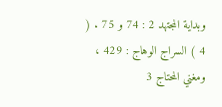وبداية المجتهد 2 : 74 و 75 . ( 4 ) السراج الوهاج : 429 ، ومغني المحتاج 3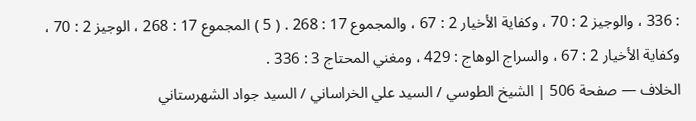: 336 ، والوجيز 2 : 70 ، وكفاية الأخيار 2 : 67 ، والمجموع 17 : 268 . ( 5 ) المجموع 17 : 268 ، الوجيز 2 : 70 ، وكفاية الأخيار 2 : 67 ، والسراج الوهاج : 429 ، ومغني المحتاج 3 : 336 .
الخلاف — صفحة 506 | الشيخ الطوسي / السيد علي الخراساني / السيد جواد الشهرستاني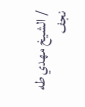/ الشيخ مهدي طه نجف